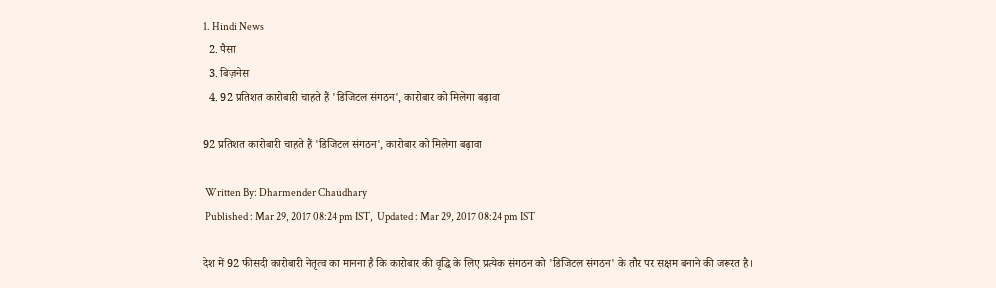1. Hindi News
  2. पैसा
  3. बिज़नेस
  4. 92 प्रतिशत कारोबारी चाहते हैं 'डिजिटल संगठन', कारोबार को मिलेगा बढ़ावा

92 प्रतिशत कारोबारी चाहते हैं 'डिजिटल संगठन', कारोबार को मिलेगा बढ़ावा

 Written By: Dharmender Chaudhary
 Published : Mar 29, 2017 08:24 pm IST,  Updated : Mar 29, 2017 08:24 pm IST

देश में 92 फीसदी कारोबारी नेतृत्व का मानना है कि कारोबार की वृद्धि के लिए प्रत्येक संगठन को 'डिजिटल संगठन' के तौर पर सक्षम बनाने की जरूरत है।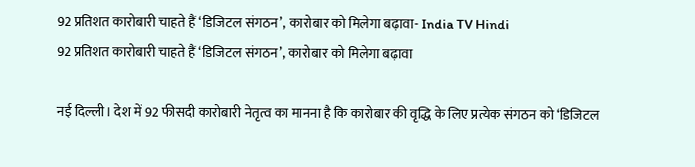92 प्रतिशत कारोबारी चाहते हैं ‘डिजिटल संगठन’, कारोबार को मिलेगा बढ़ावा- India TV Hindi
92 प्रतिशत कारोबारी चाहते हैं ‘डिजिटल संगठन’, कारोबार को मिलेगा बढ़ावा

नई दिल्ली। देश में 92 फीसदी कारोबारी नेतृत्व का मानना है कि कारोबार की वृद्धि के लिए प्रत्येक संगठन को ‘डिजिटल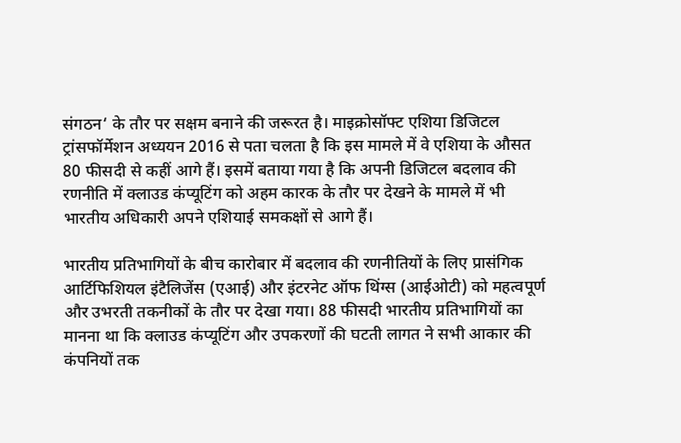संगठन‘ के तौर पर सक्षम बनाने की जरूरत है। माइक्रोसॉफ्ट एशिया डिजिटल ट्रांसफॉर्मेशन अध्ययन 2016 से पता चलता है कि इस मामले में वे एशिया के औसत 80 फीसदी से कहीं आगे हैं। इसमें बताया गया है कि अपनी डिजिटल बदलाव की रणनीति में क्लाउड कंप्यूटिंग को अहम कारक के तौर पर देखने के मामले में भी भारतीय अधिकारी अपने एशियाई समकक्षों से आगे हैं।

भारतीय प्रतिभागियों के बीच कारोबार में बदलाव की रणनीतियों के लिए प्रासंगिक आर्टिफिशियल इंटैलिजेंस (एआई) और इंटरनेट ऑफ थिंग्स (आईओटी) को महत्वपूर्ण और उभरती तकनीकों के तौर पर देखा गया। 88 फीसदी भारतीय प्रतिभागियों का मानना था कि क्लाउड कंप्यूटिंग और उपकरणों की घटती लागत ने सभी आकार की कंपनियों तक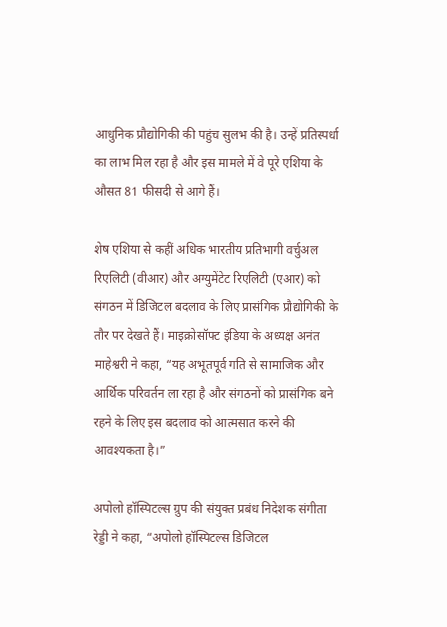आधुनिक प्रौद्योगिकी की पहुंच सुलभ की है। उन्हें प्रतिस्पर्धा का लाभ मिल रहा है और इस मामले में वे पूरे एशिया के औसत 81 फीसदी से आगे हैं।

शेष एशिया से कहीं अधिक भारतीय प्रतिभागी वर्चुअल रिएलिटी (वीआर) और अग्युमेंटेट रिएलिटी (एआर) को संगठन में डिजिटल बदलाव के लिए प्रासंगिक प्रौद्योगिकी के तौर पर देखते हैं। माइक्रोसॉफ्ट इंडिया के अध्यक्ष अनंत माहेश्वरी ने कहा, “यह अभूतपूर्व गति से सामाजिक और आर्थिक परिवर्तन ला रहा है और संगठनों को प्रासंगिक बने रहने के लिए इस बदलाव को आत्मसात करने की आवश्यकता है।”

अपोलो हॉस्पिटल्स ग्रुप की संयुक्त प्रबंध निदेशक संगीता रेड्डी ने कहा, “अपोलो हॉस्पिटल्स डिजिटल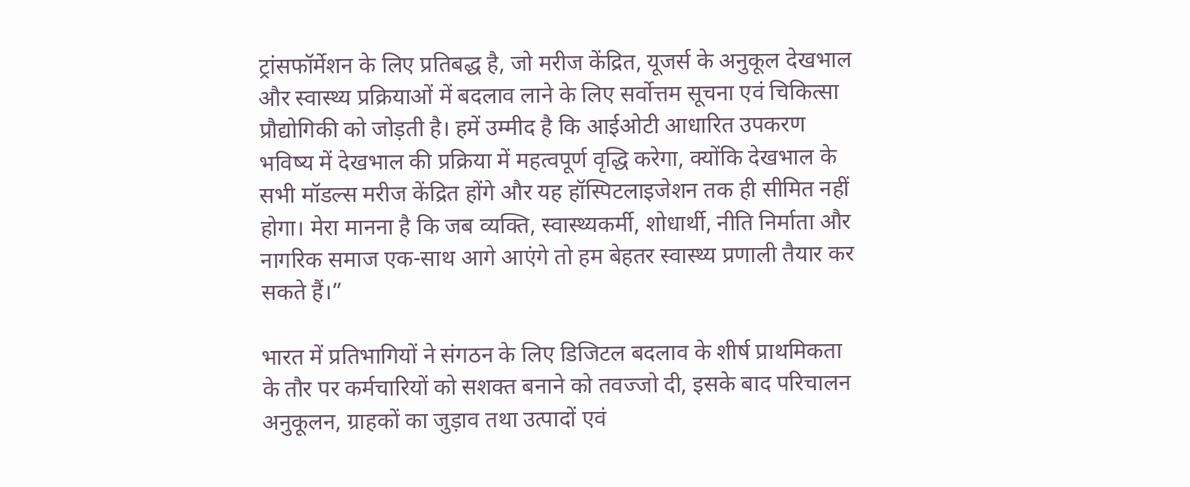ट्रांसफॉर्मेशन के लिए प्रतिबद्ध है, जो मरीज केंद्रित, यूजर्स के अनुकूल देखभाल और स्वास्थ्य प्रक्रियाओं में बदलाव लाने के लिए सर्वोत्तम सूचना एवं चिकित्सा प्रौद्योगिकी को जोड़ती है। हमें उम्मीद है कि आईओटी आधारित उपकरण भविष्य में देखभाल की प्रक्रिया में महत्वपूर्ण वृद्धि करेगा, क्योंकि देखभाल के सभी मॉडल्स मरीज केंद्रित होंगे और यह हॉस्पिटलाइजेशन तक ही सीमित नहीं होगा। मेरा मानना है कि जब व्यक्ति, स्वास्थ्यकर्मी, शोधार्थी, नीति निर्माता और नागरिक समाज एक-साथ आगे आएंगे तो हम बेहतर स्वास्थ्य प्रणाली तैयार कर सकते हैं।”

भारत में प्रतिभागियों ने संगठन के लिए डिजिटल बदलाव के शीर्ष प्राथमिकता के तौर पर कर्मचारियों को सशक्त बनाने को तवज्जो दी, इसके बाद परिचालन अनुकूलन, ग्राहकों का जुड़ाव तथा उत्पादों एवं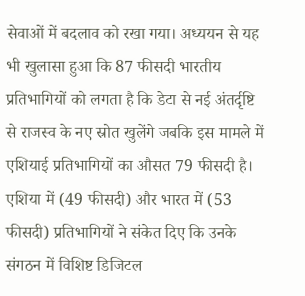सेवाओं में बदलाव को रखा गया। अध्ययन से यह भी खुलासा हुआ कि 87 फीसदी भारतीय प्रतिभागियों को लगता है कि डेटा से नई अंतर्दृष्टि से राजस्व के नए स्रोत खुलेंगे जबकि इस मामले में एशियाई प्रतिभागियों का औसत 79 फीसदी है। एशिया में (49 फीसदी) और भारत में (53 फीसदी) प्रतिभागियों ने संकेत दिए कि उनके संगठन में विशिष्ट डिजिटल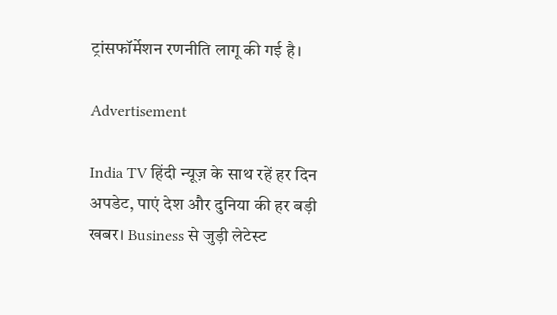ट्रांसफॉर्मेशन रणनीति लागू की गई है।

Advertisement

India TV हिंदी न्यूज़ के साथ रहें हर दिन अपडेट, पाएं देश और दुनिया की हर बड़ी खबर। Business से जुड़ी लेटेस्ट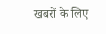खबरों के लिए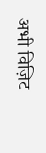अभी विज़िट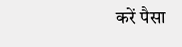करें पैसा